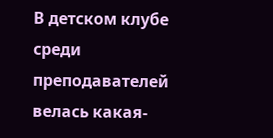В детском клубе среди преподавателей велась какая-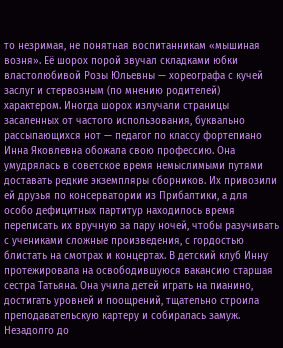то незримая, не понятная воспитанникам «мышиная возня». Её шорох порой звучал складками юбки властолюбивой Розы Юльевны — хореографа с кучей заслуг и стервозным (по мнению родителей) характером. Иногда шорох излучали страницы засаленных от частого использования, буквально рассыпающихся нот — педагог по классу фортепиано Инна Яковлевна обожала свою профессию. Она умудрялась в советское время немыслимыми путями доставать редкие экземпляры сборников. Их привозили ей друзья по консерватории из Прибалтики, а для особо дефицитных партитур находилось время переписать их вручную за пару ночей, чтобы разучивать с учениками сложные произведения, с гордостью блистать на смотрах и концертах. В детский клуб Инну протежировала на освободившуюся вакансию старшая сестра Татьяна. Она учила детей играть на пианино, достигать уровней и поощрений, тщательно строила преподавательскую картеру и собиралась замуж. Незадолго до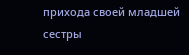прихода своей младшей сестры